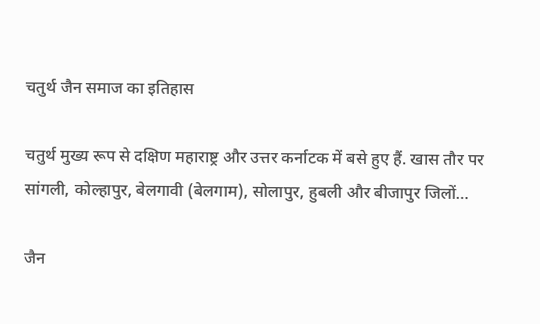चतुर्थ जैन समाज का इतिहास

चतुर्थ मुख्य रूप से दक्षिण महाराष्ट्र और उत्तर कर्नाटक में बसे हुए हैं. खास तौर पर सांगली, कोल्हापुर, बेलगावी (बेलगाम), सोलापुर, हुबली और बीजापुर जिलों…

जैन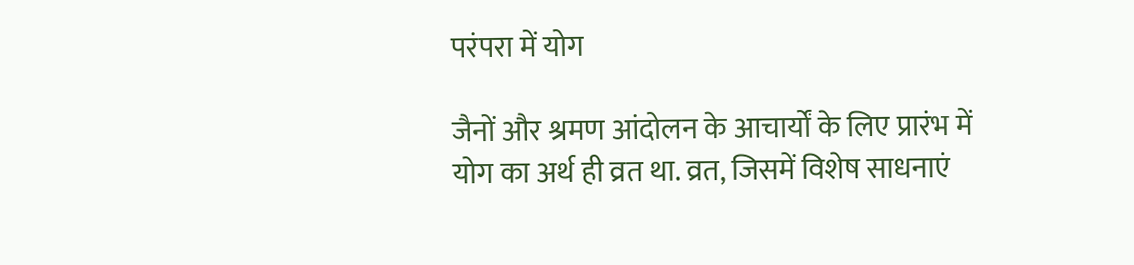परंपरा में योग

जैनों और श्रमण आंदोलन के आचार्यों के लिए प्रारंभ में योग का अर्थ ही व्रत था. व्रत, जिसमें विशेष साधनाएं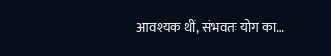आवश्यक थीं, संभवतः योग का…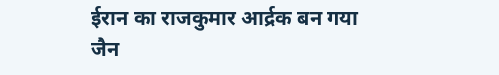ईरान का राजकुमार आर्द्रक बन गया जैन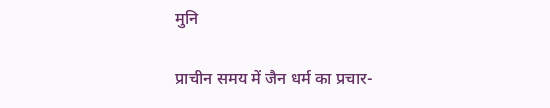मुनि

प्राचीन समय में जैन धर्म का प्रचार-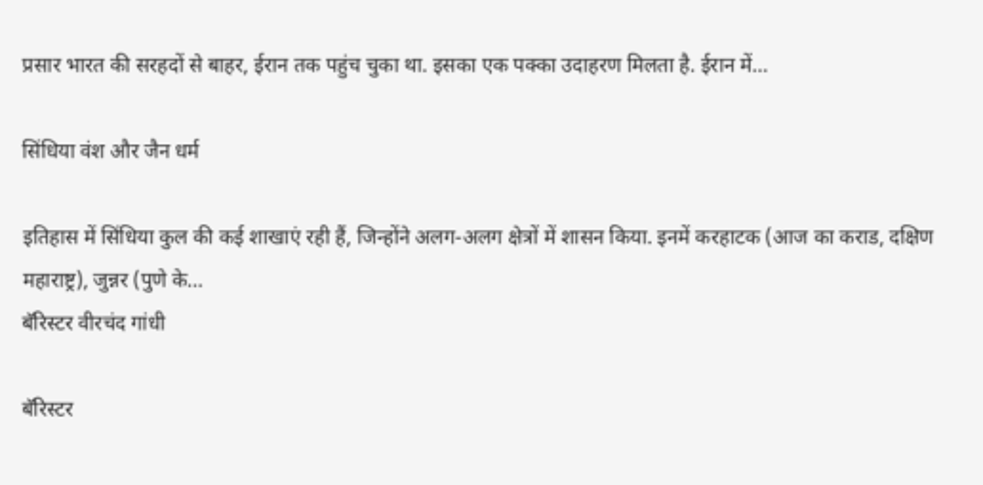प्रसार भारत की सरहदों से बाहर, ईरान तक पहुंच चुका था. इसका एक पक्का उदाहरण मिलता है. ईरान में…

सिंधिया वंश और जैन धर्म

इतिहास में सिंधिया कुल की कई शाखाएं रही हैं, जिन्होंने अलग-अलग क्षेत्रों में शासन किया. इनमें करहाटक (आज का कराड, दक्षिण महाराष्ट्र), जुन्नर (पुणे के…
बॅरिस्टर वीरचंद गांधी

बॅरिस्टर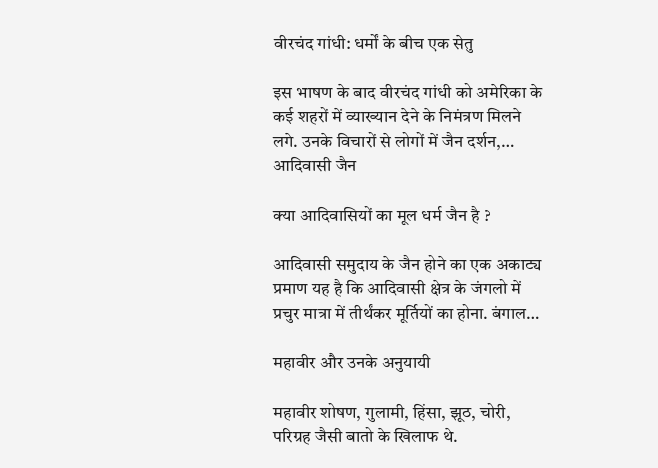वीरचंद गांधी: धर्मों के बीच एक सेतु

इस भाषण के बाद वीरचंद गांधी को अमेरिका के कई शहरों में व्याख्यान देने के निमंत्रण मिलने लगे. उनके विचारों से लोगों में जैन दर्शन,…
आदिवासी जैन

क्या आदिवासियों का मूल धर्म जैन है ?

आदिवासी समुदाय के जैन होने का एक अकाट्य प्रमाण यह है कि आदिवासी क्षेत्र के जंगलो में प्रचुर मात्रा में तीर्थंकर मूर्तियों का होना. बंगाल…

महावीर और उनके अनुयायी

महावीर शोषण, गुलामी, हिंसा, झूठ, चोरी, परिग्रह जैसी बातो के खिलाफ थे.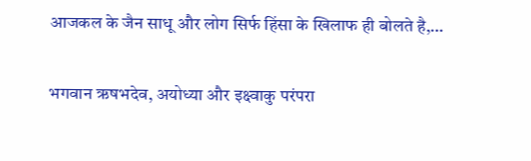आजकल के जैन साधू और लोग सिर्फ हिंसा के खिलाफ ही बोलते है,…

भगवान ऋषभदेव, अयोध्या और इक्ष्वाकु परंपरा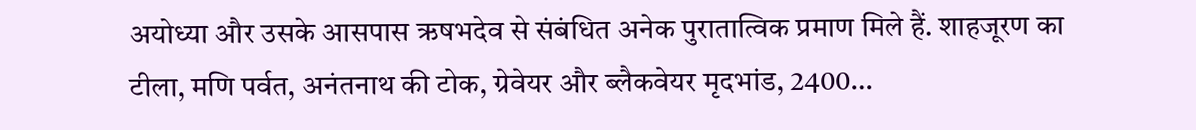अयोध्या और उसके आसपास ऋषभदेव से संबंधित अनेक पुरातात्विक प्रमाण मिले हैं. शाहजूरण का टीला, मणि पर्वत, अनंतनाथ की टोक, ग्रेवेयर और ब्लैकवेयर मृदभांड, 2400…